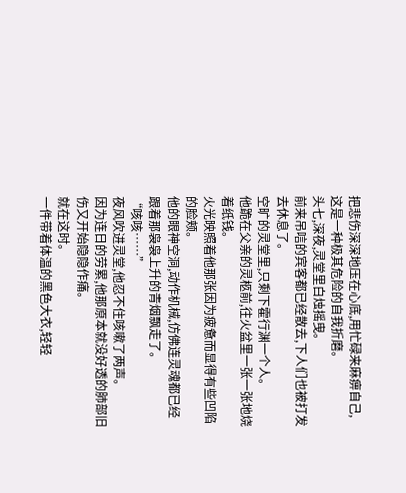把悲伤深深地压在心底,用忙碌来麻痹自己,这是一种极其危险的自我折磨。
头七,深夜,灵堂里白烛摇曳。
前来吊唁的宾客都已经散去,下人们也被打发去休息了。
空旷的灵堂里,只剩下霍行渊一个人。
他跪在父亲的灵柩前,往火盆里一张一张地烧着纸钱。
火光映照着他那张因为疲惫而显得有些凹陷的脸颊。
他的眼神空洞,动作机械,仿佛连灵魂都已经跟着那袅袅上升的青烟飘走了。
“咳咳……”
夜风吹进灵堂,他忍不住咳嗽了两声。
因为连日的劳累,他那原本就没好透的肺部旧伤又开始隐隐作痛。
就在这时。
一件带着体温的黑色大衣,轻轻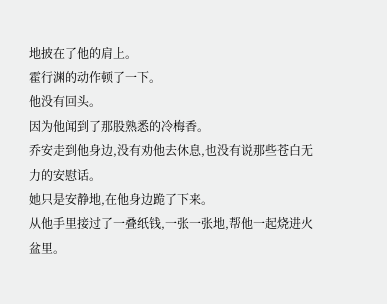地披在了他的肩上。
霍行渊的动作顿了一下。
他没有回头。
因为他闻到了那股熟悉的冷梅香。
乔安走到他身边,没有劝他去休息,也没有说那些苍白无力的安慰话。
她只是安静地,在他身边跪了下来。
从他手里接过了一叠纸钱,一张一张地,帮他一起烧进火盆里。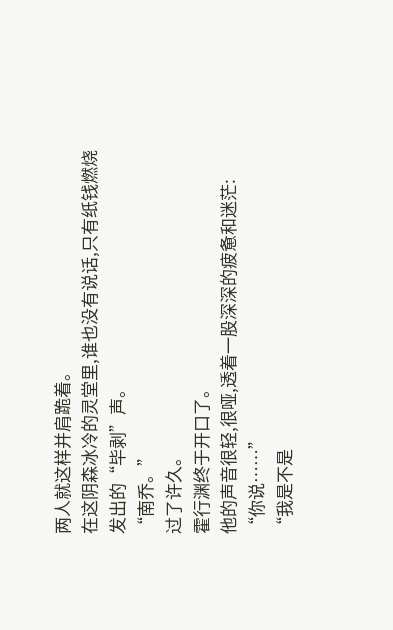两人就这样并肩跪着。
在这阴森冰冷的灵堂里,谁也没有说话,只有纸钱燃烧发出的“毕剥”声。
“南乔。”
过了许久。
霍行渊终于开口了。
他的声音很轻,很哑,透着一股深深的疲惫和迷茫:
“你说……”
“我是不是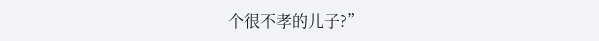个很不孝的儿子?”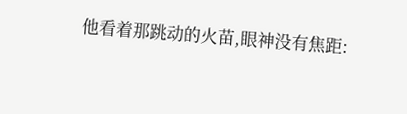他看着那跳动的火苗,眼神没有焦距: